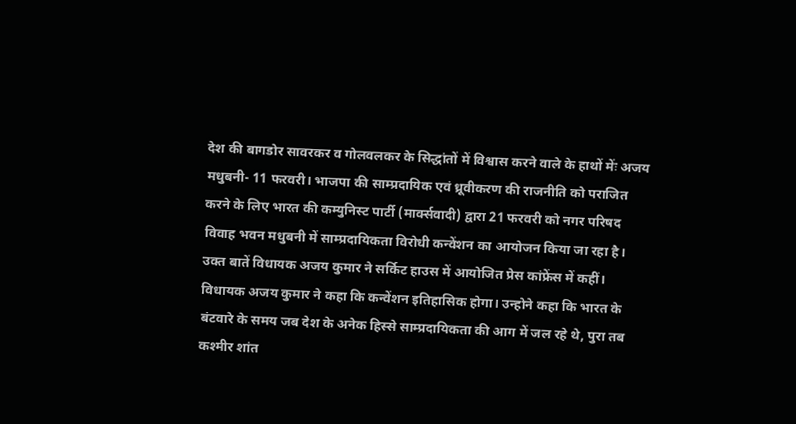देश की बागडोर सावरकर व गोलवलकर के सिद्धांतों में विश्वास करने वाले के हाथों मेंः अजय
मधुबनी- 11 फरवरी। भाजपा की साम्प्रदायिक एवं ध्रूवीकरण की राजनीति को पराजित करने के लिए भारत की कम्युनिस्ट पार्टी (मार्क्सवादी) द्वारा 21 फरवरी को नगर परिषद विवाह भवन मधुबनी में साम्प्रदायिकता विरोधी कन्वेंशन का आयोजन किया जा रहा है। उक्त बातें विधायक अजय कुमार ने सर्किट हाउस में आयोजित प्रेस कांफ्रेंस में कहीं। विधायक अजय कुमार ने कहा कि कन्वेंशन इतिहासिक होगा। उन्होने कहा कि भारत के बंटवारे के समय जब देश के अनेक हिस्से साम्प्रदायिकता की आग में जल रहे थे, पुरा तब कश्मीर शांत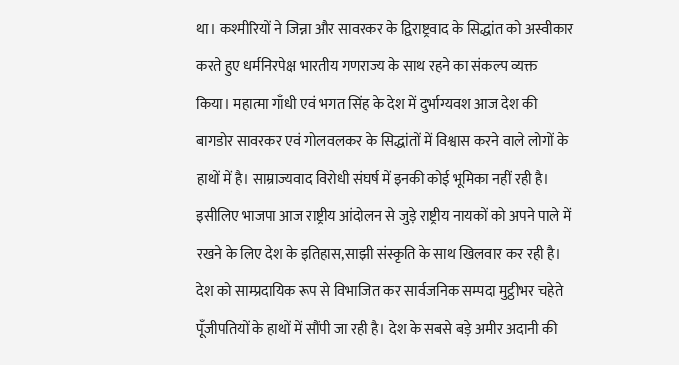था। कश्मीरियों ने जिन्ना और सावरकर के द्विराष्ट्रवाद के सिद्धांत को अस्वीकार करते हुए धर्मनिरपेक्ष भारतीय गणराज्य के साथ रहने का संकल्प व्यक्त किया। महात्मा गाँधी एवं भगत सिंह के देश में दुर्भाग्यवश आज देश की बागडोर सावरकर एवं गोलवलकर के सिद्धांतों में विश्वास करने वाले लोगों के हाथों में है। साम्राज्यवाद विरोधी संघर्ष में इनकी कोई भूमिका नहीं रही है। इसीलिए भाजपा आज राष्ट्रीय आंदोलन से जुड़े राष्ट्रीय नायकों को अपने पाले में रखने के लिए देश के इतिहास,साझी संस्कृति के साथ खिलवार कर रही है। देश को साम्प्रदायिक रूप से विभाजित कर सार्वजनिक सम्पदा मुट्ठीभर चहेते पूँजीपतियों के हाथों में सौंपी जा रही है। देश के सबसे बड़े अमीर अदानी की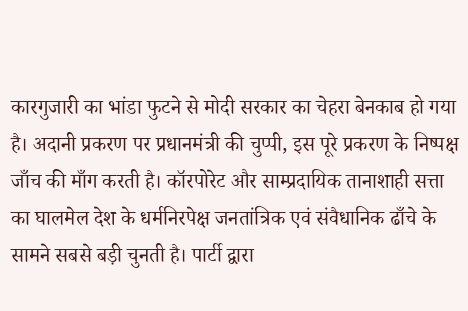कारगुजारी का भांडा फुटने से मोदी सरकार का चेहरा बेनकाब हो गया है। अदानी प्रकरण पर प्रधानमंत्री की चुप्पी, इस पूरे प्रकरण के निष्पक्ष जाँच की माँग करती है। कॉरपोरेट और साम्प्रदायिक तानाशाही सत्ता का घालमेल देश के धर्मनिरपेक्ष जनतांत्रिक एवं संवैधानिक ढाँचे के सामने सबसे बड़ी चुनती है। पार्टी द्वारा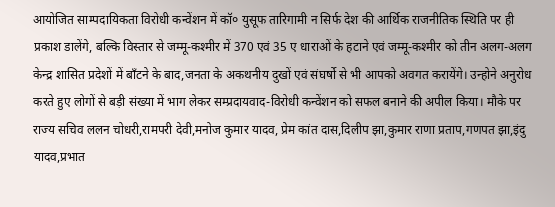आयोजित साम्पदायिकता विरोधी कन्वेंशन में कॉ० युसूफ तारिगामी न सिर्फ देश की आर्थिक राजनीतिक स्थिति पर ही प्रकाश डालेंगे, बल्कि विस्तार से जम्मू-कश्मीर में 370 एवं 35 ए धाराओं के हटाने एवं जम्मू-कश्मीर को तीन अलग-अलग केन्द्र शासित प्रदेशों में बाँटने के बाद,जनता के अकथनीय दुखों एवं संघर्षो से भी आपको अवगत करायेंगे। उन्होने अनुरोध करते हुए लोगों से बड़ी संख्या में भाग लेकर सम्प्रदायवाद-विरोधी कन्वेंशन को सफल बनाने की अपील किया। मौके पर राज्य सचिव ललन चोधरी,रामपरी देवी,मनोज कुमार यादव, प्रेम कांत दास,दिलीप झा,कुमार राणा प्रताप,गणपत झा,इंदु यादव,प्रभात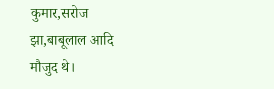कुमार,सरोज झा,बाबूलाल आदि मौजुद थे।